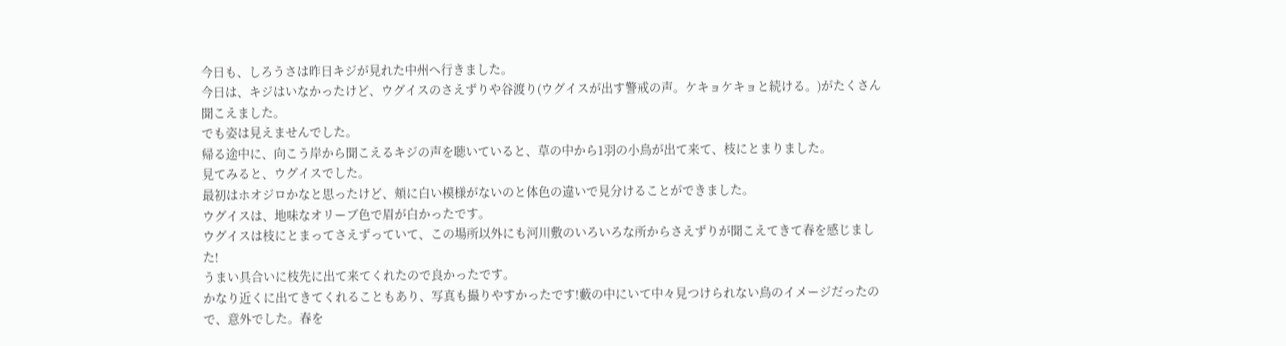今日も、しろうさは昨日キジが見れた中州へ行きました。
今日は、キジはいなかったけど、ウグイスのさえずりや谷渡り(ウグイスが出す警戒の声。ケキョケキョと続ける。)がたくさん聞こえました。
でも姿は見えませんでした。
帰る途中に、向こう岸から聞こえるキジの声を聴いていると、草の中から1羽の小鳥が出て来て、枝にとまりました。
見てみると、ウグイスでした。
最初はホオジロかなと思ったけど、頬に白い模様がないのと体色の違いで見分けることができました。
ウグイスは、地味なオリーブ色で眉が白かったです。
ウグイスは枝にとまってさえずっていて、この場所以外にも河川敷のいろいろな所からさえずりが聞こえてきて春を感じました!
うまい具合いに枝先に出て来てくれたので良かったです。
かなり近くに出てきてくれることもあり、写真も撮りやすかったです!藪の中にいて中々見つけられない鳥のイメージだったので、意外でした。春を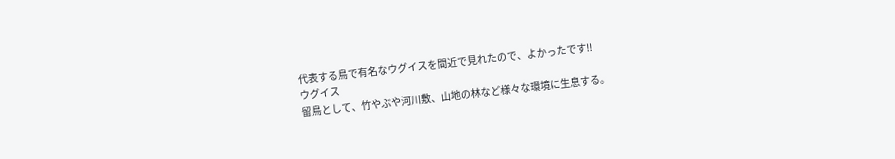代表する鳥で有名なウグイスを間近で見れたので、よかったです‼
ウグイス
留鳥として、竹やぶや河川敷、山地の林など様々な環境に生息する。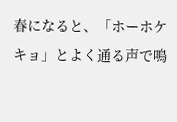春になると、「ホーホケキョ」とよく通る声で鳴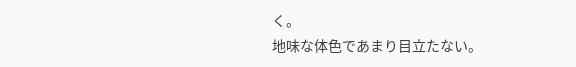く。
地味な体色であまり目立たない。